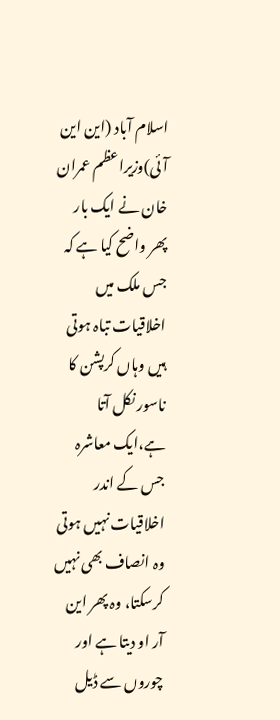اسلام آباد (این این آئی)وزیراعظم عمران خان نے ایک بار پھر واضح کیا ہے کہ جس ملک میں اخلاقیات تباہ ہوتی ہیں وہاں کرپشن کا ناسور نکل آتا ہے،ایک معاشرہ جس کے اندر اخلاقیات نہیں ہوتی وہ انصاف بھی نہیں کرسکتا، وہ پھر این آر او دیتا ہے اور چوروں سے ڈیل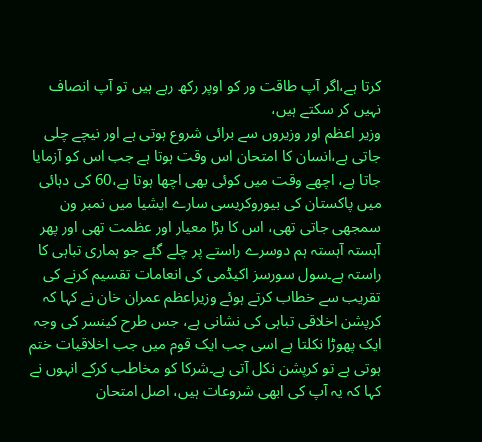کرتا ہے،اگر آپ طاقت ور کو اوپر رکھ رہے ہیں تو آپ انصاف نہیں کر سکتے ہیں،
وزیر اعظم اور وزیروں سے برائی شروع ہوتی ہے اور نیچے چلی جاتی ہے،انسان کا امتحان اس وقت ہوتا ہے جب اس کو آزمایا جاتا ہے، اچھے وقت میں کوئی بھی اچھا ہوتا ہے،60 کی دہائی میں پاکستان کی بیوروکریسی سارے ایشیا میں نمبر ون سمجھی جاتی تھی، اس کا بڑا معیار اور عظمت تھی اور پھر آہستہ آہستہ ہم دوسرے راستے پر چلے گئے جو ہماری تباہی کا راستہ ہے۔سول سورسز اکیڈمی کی انعامات تقسیم کرنے کی تقریب سے خطاب کرتے ہوئے وزیراعظم عمران خان نے کہا کہ کرپشن اخلاقی تباہی کی نشانی ہے، جس طرح کینسر کی وجہ ایک پھوڑا نکلتا ہے اسی جب ایک قوم میں جب اخلاقیات ختم ہوتی ہے تو کرپشن نکل آتی ہے۔شرکا کو مخاطب کرکے انہوں نے کہا کہ یہ آپ کی ابھی شروعات ہیں، اصل امتحان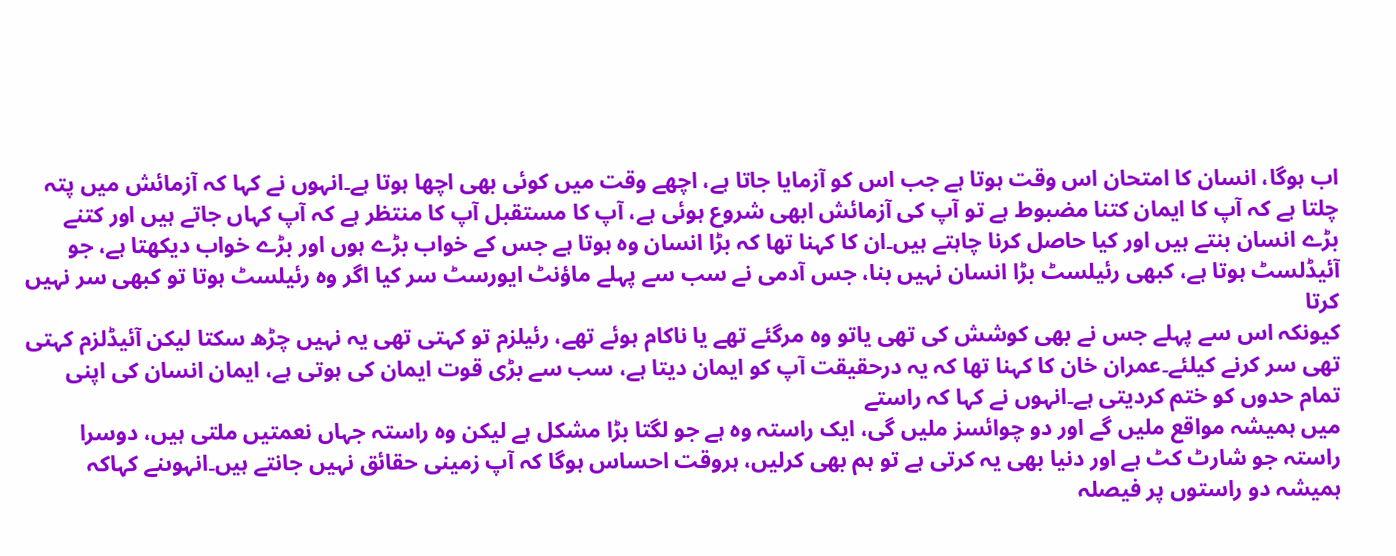اب ہوگا، انسان کا امتحان اس وقت ہوتا ہے جب اس کو آزمایا جاتا ہے، اچھے وقت میں کوئی بھی اچھا ہوتا ہے۔انہوں نے کہا کہ آزمائش میں پتہ چلتا ہے کہ آپ کا ایمان کتنا مضبوط ہے تو آپ کی آزمائش ابھی شروع ہوئی ہے، آپ کا مستقبل آپ کا منتظر ہے کہ آپ کہاں جاتے ہیں اور کتنے بڑے انسان بنتے ہیں اور کیا حاصل کرنا چاہتے ہیں۔ان کا کہنا تھا کہ بڑا انسان وہ ہوتا ہے جس کے خواب بڑے ہوں اور بڑے خواب دیکھتا ہے، جو آئیڈلسٹ ہوتا ہے، کبھی رئیلسٹ بڑا انسان نہیں بنا، جس آدمی نے سب سے پہلے ماؤنٹ ایورسٹ سر کیا اگر وہ رئیلسٹ ہوتا تو کبھی سر نہیں کرتا
کیونکہ اس سے پہلے جس نے بھی کوشش کی تھی یاتو وہ مرگئے تھے یا ناکام ہوئے تھے، رئیلزم تو کہتی تھی یہ نہیں چڑھ سکتا لیکن آئیڈلزم کہتی تھی سر کرنے کیلئے۔عمران خان کا کہنا تھا کہ یہ درحقیقت آپ کو ایمان دیتا ہے، سب سے بڑی قوت ایمان کی ہوتی ہے، ایمان انسان کی اپنی تمام حدوں کو ختم کردیتی ہے۔انہوں نے کہا کہ راستے
میں ہمیشہ مواقع ملیں گے اور دو چوائسز ملیں گی، ایک راستہ وہ ہے جو لگتا بڑا مشکل ہے لیکن وہ راستہ جہاں نعمتیں ملتی ہیں، دوسرا راستہ جو شارٹ کٹ ہے اور دنیا بھی یہ کرتی ہے تو ہم بھی کرلیں، ہروقت احساس ہوگا کہ آپ زمینی حقائق نہیں جانتے ہیں۔انہوںنے کہاکہ ہمیشہ دو راستوں پر فیصلہ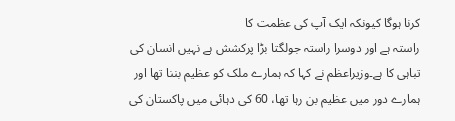کرنا ہوگا کیونکہ ایک آپ کی عظمت کا
راستہ ہے اور دوسرا راستہ جولگتا بڑا پرکشش ہے نہیں انسان کی تباہی کا ہے۔وزیراعظم نے کہا کہ ہمارے ملک کو عظیم بننا تھا اور ہمارے دور میں عظیم بن رہا تھا، 60 کی دہائی میں پاکستان کی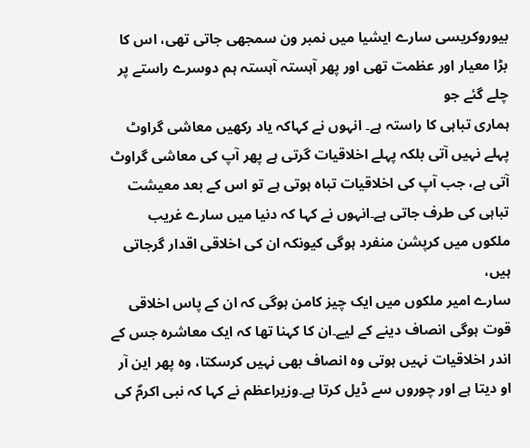بیوروکریسی سارے ایشیا میں نمبر ون سمجھی جاتی تھی، اس کا بڑا معیار اور عظمت تھی اور پھر آہستہ آہستہ ہم دوسرے راستے پر چلے گئے جو
ہماری تباہی کا راستہ ہے۔ انہوں نے کہاکہ یاد رکھیں معاشی گراوٹ پہلے نہیں آتی بلکہ پہلے اخلاقیات گرتی ہے پھر آپ کی معاشی گراوٹ آتی ہے، جب آپ کی اخلاقیات تباہ ہوتی ہے تو اس کے بعد معیشت تباہی کی طرف جاتی ہے۔انہوں نے کہا کہ دنیا میں سارے غریب ملکوں میں کرپشن منفرد ہوگی کیونکہ ان کی اخلاقی اقدار گرجاتی ہیں،
سارے امیر ملکوں میں ایک چیز کامن ہوگی کہ ان کے پاس اخلاقی قوت ہوگی انصاف دینے کے لیے۔ان کا کہنا تھا کہ ایک معاشرہ جس کے اندر اخلاقیات نہیں ہوتی وہ انصاف بھی نہیں کرسکتا، وہ پھر این آر او دیتا ہے اور چوروں سے ڈیل کرتا ہے۔وزیراعظم نے کہا کہ نبی اکرمؐ کی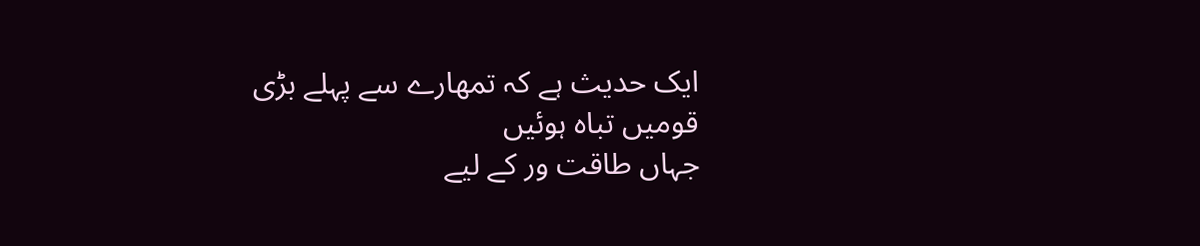ایک حدیث ہے کہ تمھارے سے پہلے بڑی قومیں تباہ ہوئیں
جہاں طاقت ور کے لیے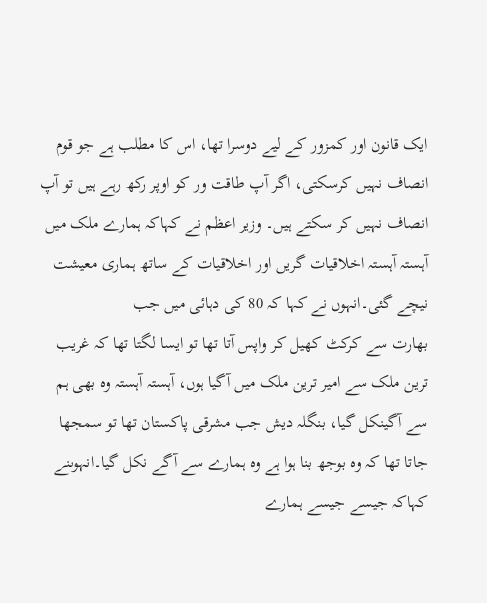ایک قانون اور کمزور کے لیے دوسرا تھا، اس کا مطلب ہے جو قوم انصاف نہیں کرسکتی، اگر آپ طاقت ور کو اوپر رکھ رہے ہیں تو آپ انصاف نہیں کر سکتے ہیں۔ وزیر اعظم نے کہاکہ ہمارے ملک میں آہستہ آہستہ اخلاقیات گریں اور اخلاقیات کے ساتھ ہماری معیشت نیچے گئی۔انہوں نے کہا کہ 80 کی دہائی میں جب
بھارت سے کرکٹ کھیل کر واپس آتا تھا تو ایسا لگتا تھا کہ غریب ترین ملک سے امیر ترین ملک میں آگیا ہوں، آہستہ آہستہ وہ بھی ہم سے آگینکل گیا، بنگلہ دیش جب مشرقی پاکستان تھا تو سمجھا جاتا تھا کہ وہ بوجھ بنا ہوا ہے وہ ہمارے سے آگے نکل گیا۔انہوںنے کہاکہ جیسے جیسے ہمارے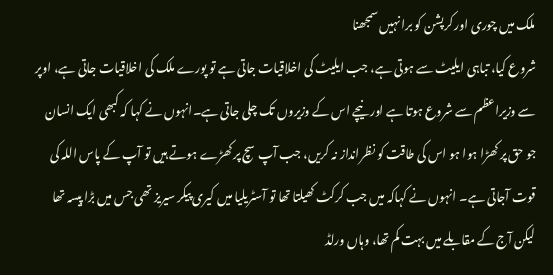ملک میں چوری اور کرپشن کو برا نہیں سمجھنا
شروع کیا، تباہی ایلیٹ سے ہوتی ہے، جب ایلیٹ کی اخلاقیات جاتی ہے تو پورے ملک کی اخلاقیات جاتی ہے، اوپر سے وزیراعظم سے شروع ہوتا ہے اور نیچے اس کے وزیروں تک چلی جاتی ہے۔انہوں نے کہا کہ کبھی ایک انسان جو حق پر کھڑا ہوا ہو اس کی طاقت کو نظرانداز نہ کریں، جب آپ سچ پر کھڑے ہوتے ہیں تو آپ کے پاس اللہ کی
قوت آجاتی ہے۔ انہوں نے کہاکہ میں جب کرکٹ کھیلتا تھا تو آسٹریلیا میں کیری پیکر سیریز تھی جس میں بڑا پیسہ تھا لیکن آج کے مقابلے میں بہت کم تھا، وہاں ورلڈ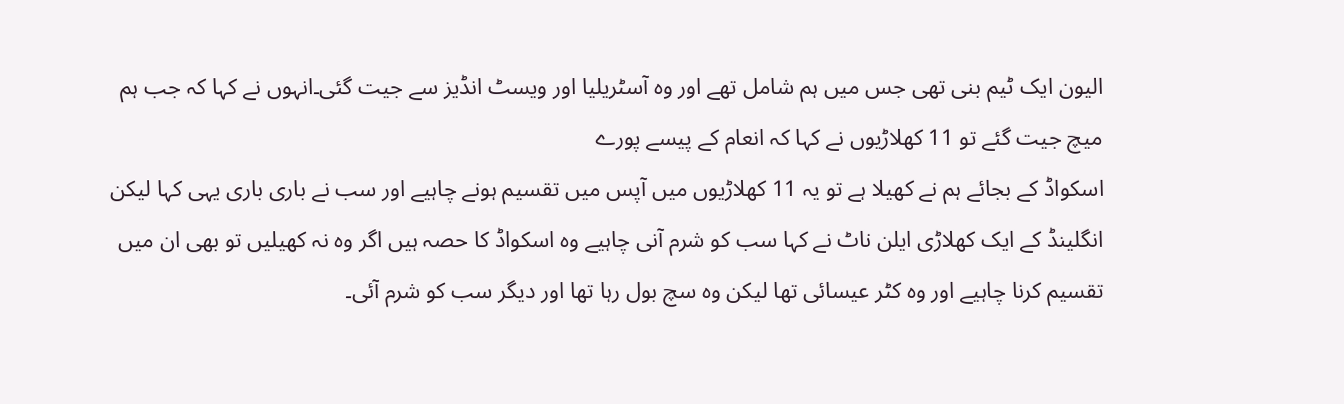الیون ایک ٹیم بنی تھی جس میں ہم شامل تھے اور وہ آسٹریلیا اور ویسٹ انڈیز سے جیت گئی۔انہوں نے کہا کہ جب ہم میچ جیت گئے تو 11 کھلاڑیوں نے کہا کہ انعام کے پیسے پورے
اسکواڈ کے بجائے ہم نے کھیلا ہے تو یہ 11 کھلاڑیوں میں آپس میں تقسیم ہونے چاہیے اور سب نے باری باری یہی کہا لیکن انگلینڈ کے ایک کھلاڑی ایلن ناٹ نے کہا سب کو شرم آنی چاہیے وہ اسکواڈ کا حصہ ہیں اگر وہ نہ کھیلیں تو بھی ان میں تقسیم کرنا چاہیے اور وہ کٹر عیسائی تھا لیکن وہ سچ بول رہا تھا اور دیگر سب کو شرم آئی۔